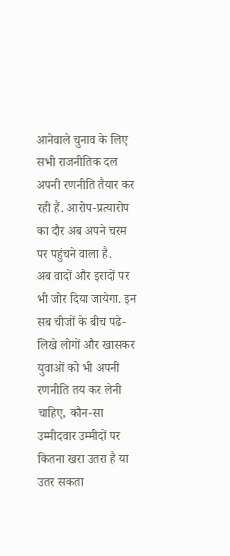आनेवाले चुनाव के लिए सभी राजनीतिक दल अपनी रणनीति तैयार कर रही हैं. आरोप-प्रत्यारोप का दौर अब अपने चरम पर पहुंचने वाला है.
अब वादों और इरादों पर भी जोर दिया जायेगा. इन सब चीजों के बीच पढे-लिखे लोगों और खासकर युवाओं को भी अपनी रणनीति तय कर लेनी चाहिए, कौन-सा उम्मीदवार उम्मीदों पर कितना खरा उतरा है या उतर सकता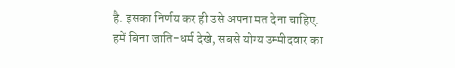है. इसका निर्णय कर ही उसे अपना मत देना चाहिए.
हमें बिना जाति-धर्म देखे, सबसे योग्य उम्मीदवार का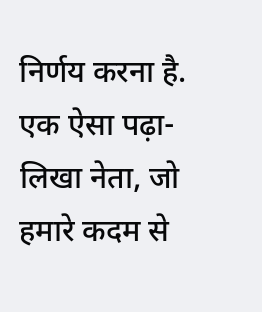निर्णय करना है. एक ऐसा पढ़ा-लिखा नेता, जो हमारे कदम से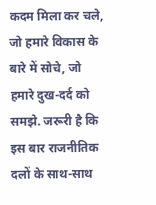कदम मिला कर चले, जो हमारे विकास के बारे में सोचे, जो हमारे दुख-दर्द को समझे. जरूरी है कि इस बार राजनीतिक दलों के साथ-साथ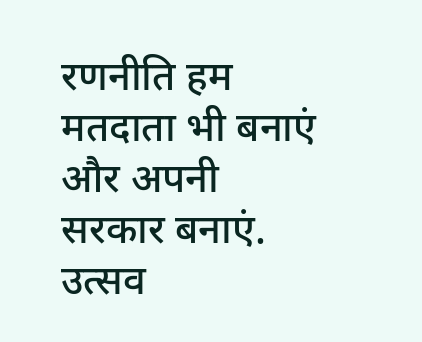रणनीति हम मतदाता भी बनाएं और अपनी सरकार बनाएं.
उत्सव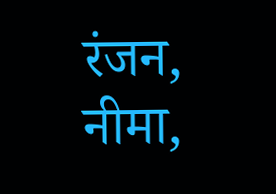रंजन, नीमा,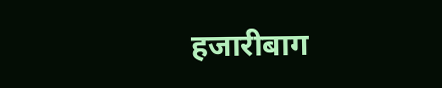हजारीबाग